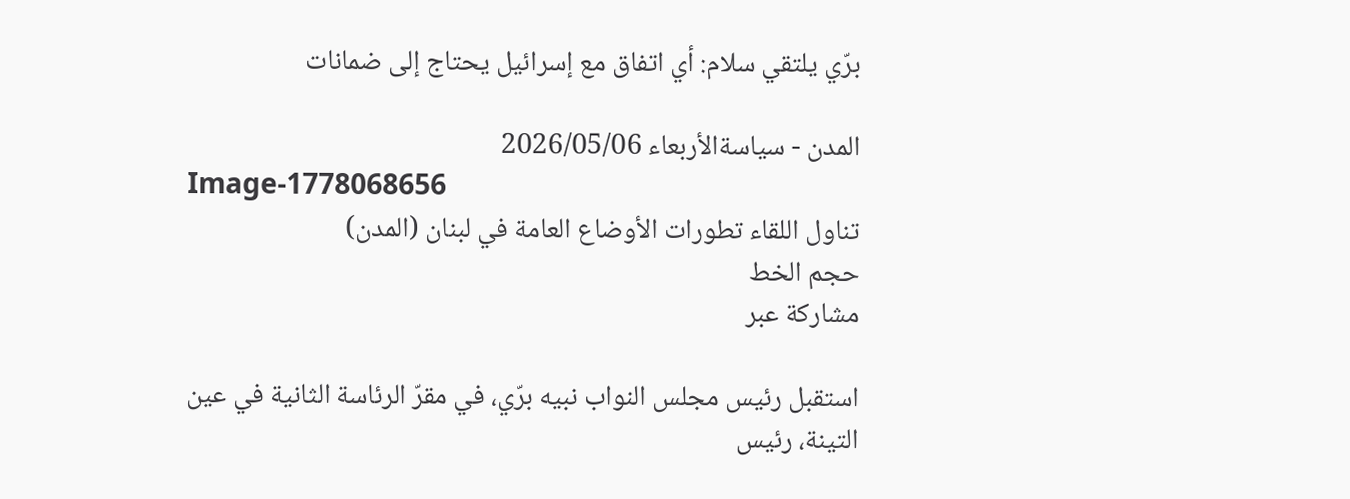برّي يلتقي سلام: أي اتفاق مع إسرائيل يحتاج إلى ضمانات

المدن - سياسةالأربعاء 2026/05/06
Image-1778068656
تناول اللقاء تطورات الأوضاع العامة في لبنان (المدن)
حجم الخط
مشاركة عبر

استقبل رئيس مجلس النواب نبيه برّي، في مقرّ الرئاسة الثانية في عين التينة، رئيس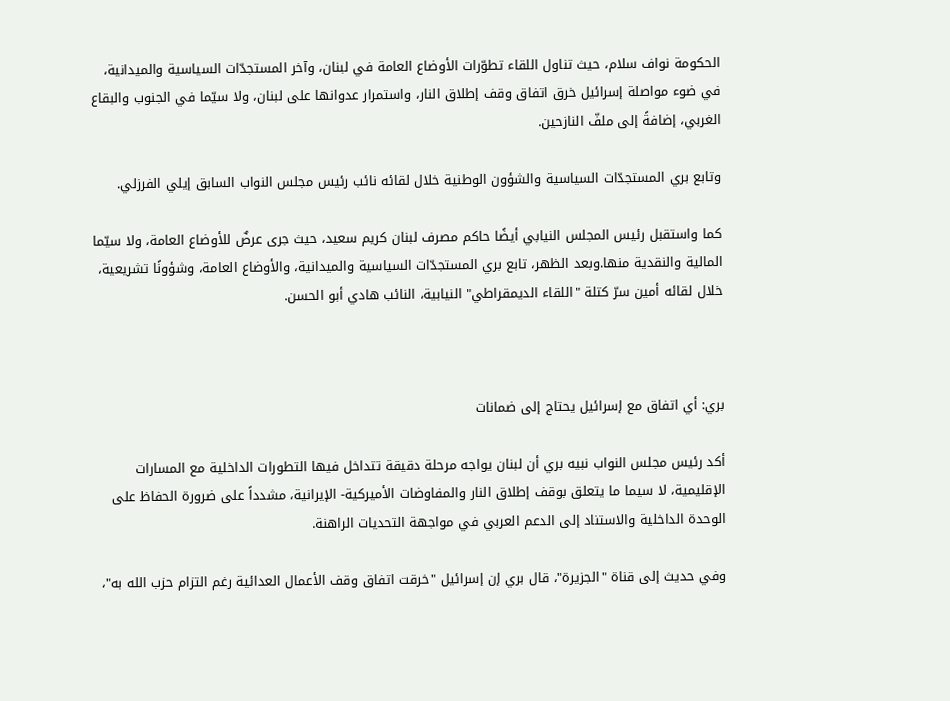الحكومة نواف سلام، حيث تناول اللقاء تطوّرات الأوضاع العامة في لبنان، وآخر المستجدّات السياسية والميدانية، في ضوء مواصلة إسرائيل خرق اتفاق وقف إطلاق النار، واستمرار عدوانها على لبنان، ولا سيّما في الجنوب والبقاع الغربي، إضافةً إلى ملفّ النازحين.

وتابع بري المستجدّات السياسية والشؤون الوطنية خلال لقائه نائب رئيس مجلس النواب السابق إيلي الفرزلي.

كما واستقبل رئيس المجلس النيابي أيضًا حاكم مصرف لبنان كريم سعيد، حيث جرى عرضٌ للأوضاع العامة، ولا سيّما المالية والنقدية منها.وبعد الظهر، تابع بري المستجدّات السياسية والميدانية، والأوضاع العامة، وشؤونًا تشريعية، خلال لقائه أمين سرّ كتلة "اللقاء الديمقراطي" النيابية، النائب هادي أبو الحسن.



بري: أي اتفاق مع إسرائيل يحتاج إلى ضمانات

أكد رئيس مجلس النواب نبيه بري أن لبنان يواجه مرحلة دقيقة تتداخل فيها التطورات الداخلية مع المسارات الإقليمية، لا سيما ما يتعلق بوقف إطلاق النار والمفاوضات الأميركية- الإيرانية، مشدداً على ضرورة الحفاظ على الوحدة الداخلية والاستناد إلى الدعم العربي في مواجهة التحديات الراهنة.

وفي حديث إلى قناة "الجزيرة"، قال بري إن إسرائيل "خرقت اتفاق وقف الأعمال العدائية رغم التزام حزب الله به"،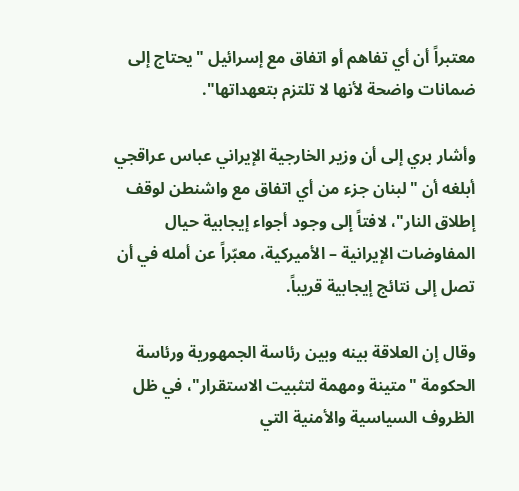معتبراً أن أي تفاهم أو اتفاق مع إسرائيل "يحتاج إلى ضمانات واضحة لأنها لا تلتزم بتعهداتها".

وأشار بري إلى أن وزير الخارجية الإيراني عباس عراقجي أبلغه أن "لبنان جزء من أي اتفاق مع واشنطن لوقف إطلاق النار"، لافتاً إلى وجود أجواء إيجابية حيال المفاوضات الإيرانية – الأميركية، معبّراً عن أمله في أن تصل إلى نتائج إيجابية قريباً.

وقال إن العلاقة بينه وبين رئاسة الجمهورية ورئاسة الحكومة "متينة ومهمة لتثبيت الاستقرار"، في ظل الظروف السياسية والأمنية التي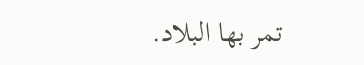تمر بها البلاد.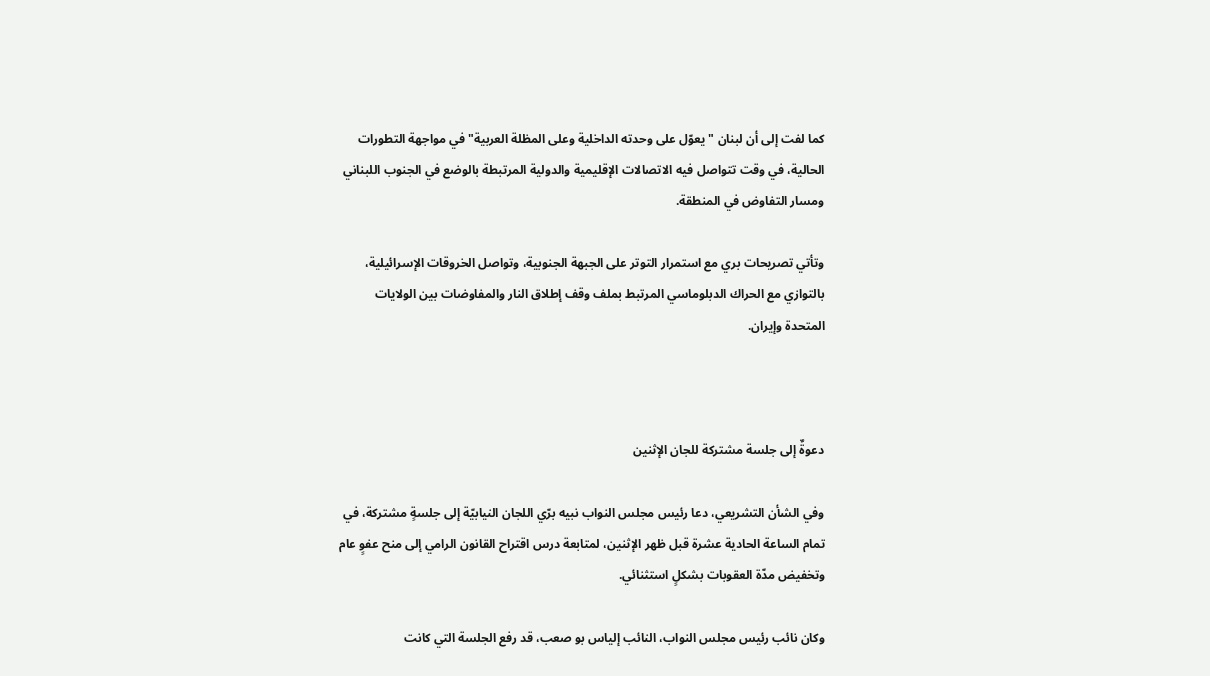كما لفت إلى أن لبنان "يعوّل على وحدته الداخلية وعلى المظلة العربية" في مواجهة التطورات الحالية، في وقت تتواصل فيه الاتصالات الإقليمية والدولية المرتبطة بالوضع في الجنوب اللبناني ومسار التفاوض في المنطقة.

وتأتي تصريحات بري مع استمرار التوتر على الجبهة الجنوبية، وتواصل الخروقات الإسرائيلية، بالتوازي مع الحراك الدبلوماسي المرتبط بملف وقف إطلاق النار والمفاوضات بين الولايات المتحدة وإيران.



دعوةٌ إلى جلسة مشتركة للجان الإثنين

وفي الشأن التشريعي، دعا رئيس مجلس النواب نبيه برّي اللجان النيابيّة إلى جلسةٍ مشتركة، في تمام الساعة الحادية عشرة قبل ظهر الإثنين، لمتابعة درس اقتراح القانون الرامي إلى منح عفوٍ عام وتخفيض مدّة العقوبات بشكلٍ استثنائي.

وكان نائب رئيس مجلس النواب، النائب إلياس بو صعب، قد رفع الجلسة التي كانت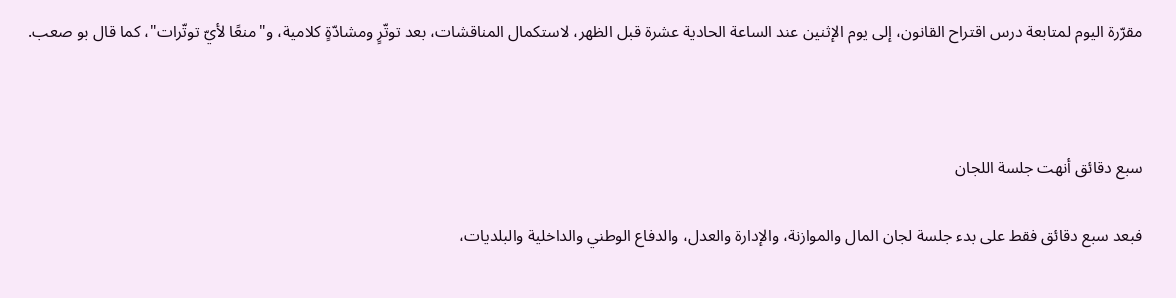مقرّرة اليوم لمتابعة درس اقتراح القانون، إلى يوم الإثنين عند الساعة الحادية عشرة قبل الظهر، لاستكمال المناقشات، بعد توتّرٍ ومشادّةٍ كلامية، و"منعًا لأيّ توتّرات"، كما قال بو صعب.



سبع دقائق أنهت جلسة اللجان

فبعد سبع دقائق فقط على بدء جلسة لجان المال والموازنة، والإدارة والعدل، والدفاع الوطني والداخلية والبلديات،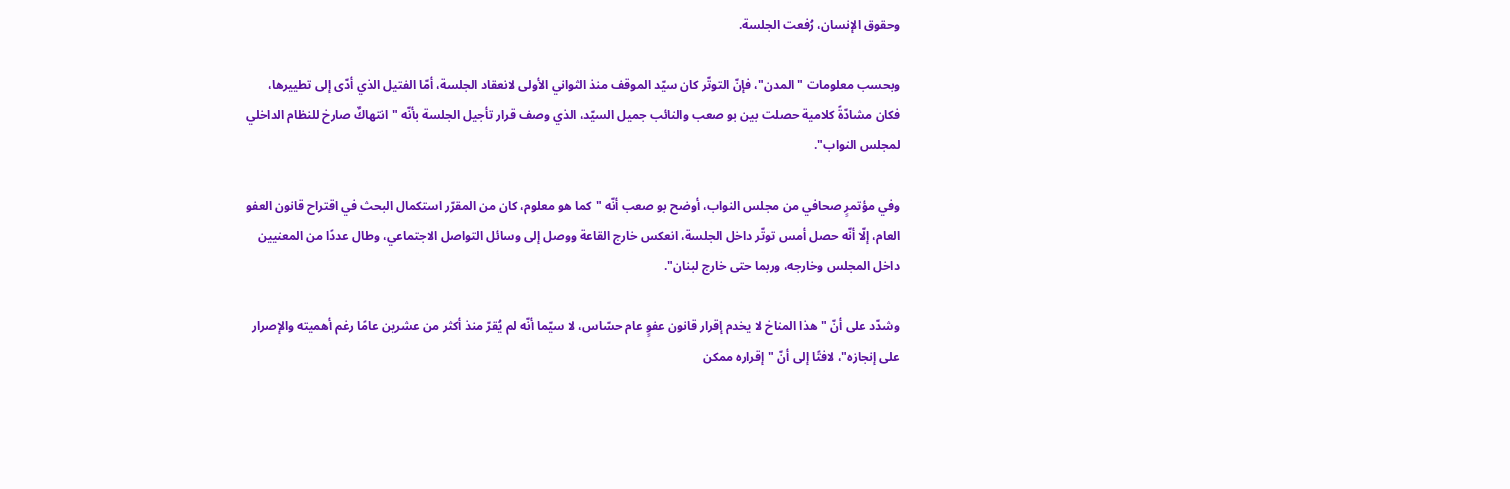وحقوق الإنسان، رُفعت الجلسة.

وبحسب معلومات "المدن"، فإنّ التوتّر كان سيّد الموقف منذ الثواني الأولى لانعقاد الجلسة، أمّا الفتيل الذي أدّى إلى تطييرها، فكان مشادّةً كلامية حصلت بين بو صعب والنائب جميل السيّد، الذي وصف قرار تأجيل الجلسة بأنّه "انتهاكٌ صارخ للنظام الداخلي لمجلس النواب".

وفي مؤتمرٍ صحافي من مجلس النواب، أوضح بو صعب أنّه "كما هو معلوم، كان من المقرّر استكمال البحث في اقتراح قانون العفو العام، إلّا أنّه حصل أمس توتّر داخل الجلسة، انعكس خارج القاعة ووصل إلى وسائل التواصل الاجتماعي، وطال عددًا من المعنيين داخل المجلس وخارجه، وربما حتى خارج لبنان".

وشدّد على أنّ "هذا المناخ لا يخدم إقرار قانون عفوٍ عام حسّاس، لا سيّما أنّه لم يُقرّ منذ أكثر من عشرين عامًا رغم أهميته والإصرار على إنجازه"، لافتًا إلى أنّ "إقراره ممكن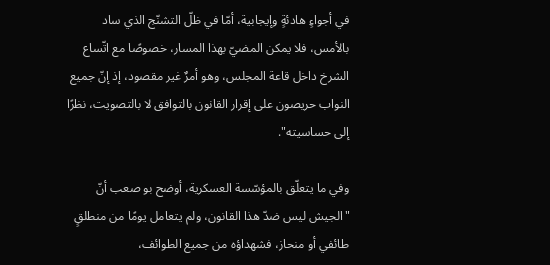في أجواءٍ هادئةٍ وإيجابية، أمّا في ظلّ التشنّج الذي ساد بالأمس، فلا يمكن المضيّ بهذا المسار، خصوصًا مع اتّساع الشرخ داخل قاعة المجلس، وهو أمرٌ غير مقصود، إذ إنّ جميع النواب حريصون على إقرار القانون بالتوافق لا بالتصويت، نظرًا إلى حساسيته".

وفي ما يتعلّق بالمؤسّسة العسكرية، أوضح بو صعب أنّ "الجيش ليس ضدّ هذا القانون، ولم يتعامل يومًا من منطلقٍ طائفي أو منحاز، فشهداؤه من جميع الطوائف،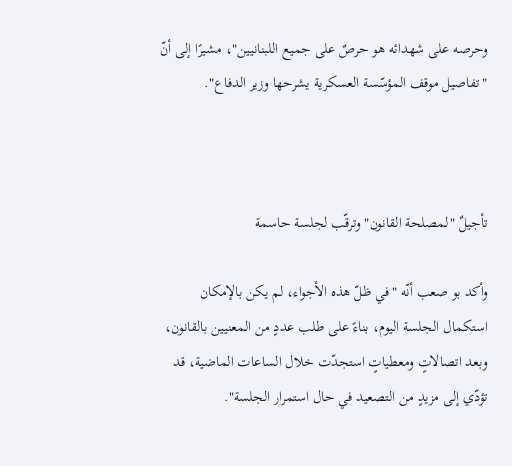وحرصه على شهدائه هو حرصٌ على جميع اللبنانيين"، مشيرًا إلى أنّ "تفاصيل موقف المؤسّسة العسكرية يشرحها وزير الدفاع".



تأجيلٌ "لمصلحة القانون" وترقّب لجلسة حاسمة

وأكد بو صعب أنّه "في ظلّ هذه الأجواء، لم يكن بالإمكان استكمال الجلسة اليوم، بناءً على طلب عددٍ من المعنيين بالقانون، وبعد اتصالاتٍ ومعطياتٍ استجدّت خلال الساعات الماضية، قد تؤدّي إلى مزيدٍ من التصعيد في حال استمرار الجلسة".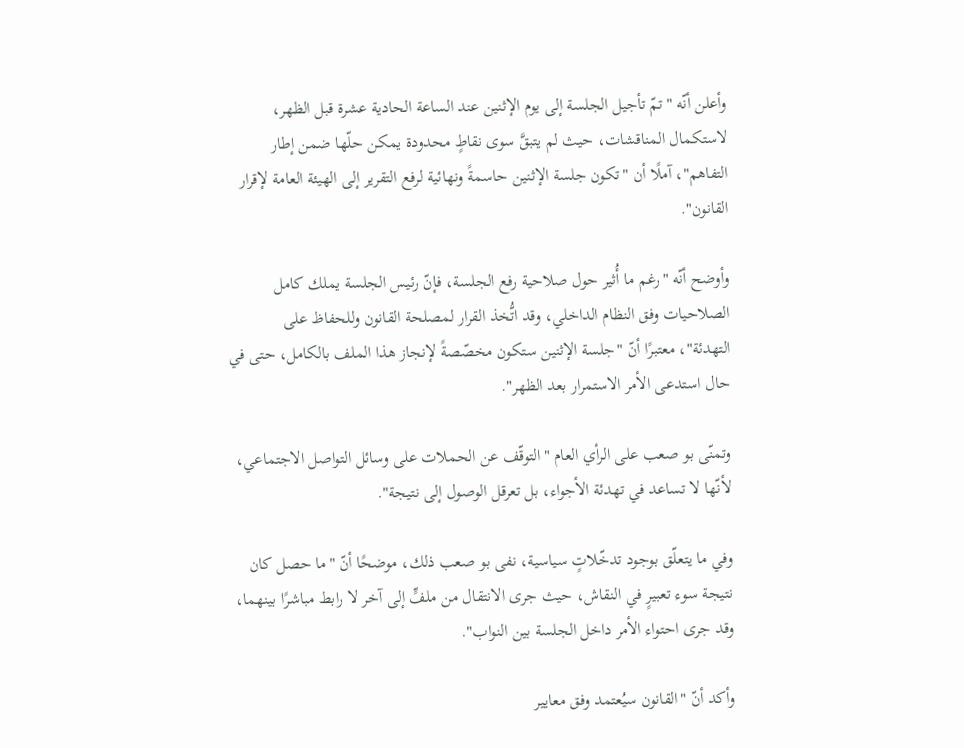وأعلن أنّه "تمّ تأجيل الجلسة إلى يوم الإثنين عند الساعة الحادية عشرة قبل الظهر، لاستكمال المناقشات، حيث لم يتبقَّ سوى نقاطٍ محدودة يمكن حلّها ضمن إطار التفاهم"، آملًا أن "تكون جلسة الإثنين حاسمةً ونهائية لرفع التقرير إلى الهيئة العامة لإقرار القانون".

وأوضح أنّه "رغم ما أُثير حول صلاحية رفع الجلسة، فإنّ رئيس الجلسة يملك كامل الصلاحيات وفق النظام الداخلي، وقد اتُّخذ القرار لمصلحة القانون وللحفاظ على التهدئة"، معتبرًا أنّ "جلسة الإثنين ستكون مخصّصةً لإنجاز هذا الملف بالكامل، حتى في حال استدعى الأمر الاستمرار بعد الظهر".

وتمنّى بو صعب على الرأي العام "التوقّف عن الحملات على وسائل التواصل الاجتماعي، لأنّها لا تساعد في تهدئة الأجواء، بل تعرقل الوصول إلى نتيجة".

وفي ما يتعلّق بوجود تدخّلاتٍ سياسية، نفى بو صعب ذلك، موضحًا أنّ "ما حصل كان نتيجة سوء تعبيرٍ في النقاش، حيث جرى الانتقال من ملفٍّ إلى آخر لا رابط مباشرًا بينهما، وقد جرى احتواء الأمر داخل الجلسة بين النواب".

وأكد أنّ "القانون سيُعتمد وفق معايير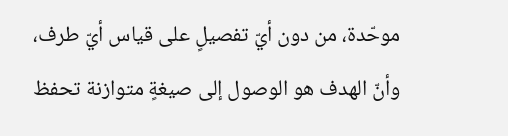موحّدة، من دون أيّ تفصيلٍ على قياس أيّ طرف، وأنّ الهدف هو الوصول إلى صيغةٍ متوازنة تحفظ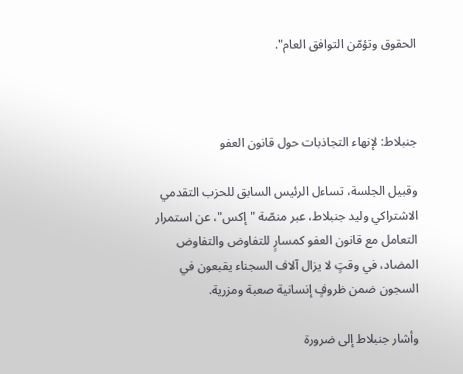الحقوق وتؤمّن التوافق العام".



جنبلاط: لإنهاء التجاذبات حول قانون العفو

وقبيل الجلسة، تساءل الرئيس السابق للحزب التقدمي الاشتراكي وليد جنبلاط، عبر منصّة "إكس"، عن استمرار التعامل مع قانون العفو كمسارٍ للتفاوض والتفاوض المضاد، في وقتٍ لا يزال آلاف السجناء يقبعون في السجون ضمن ظروفٍ إنسانية صعبة ومزرية.

وأشار جنبلاط إلى ضرورة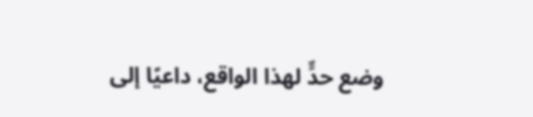وضع حدٍّ لهذا الواقع، داعيًا إلى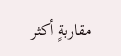مقاربةٍ أكثر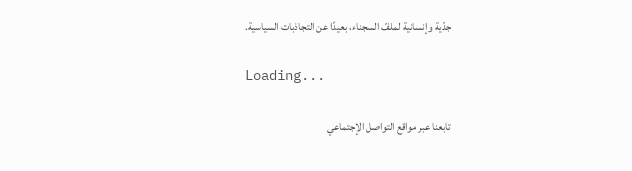جدّية وإنسانية لملفّ السجناء، بعيدًا عن التجاذبات السياسية.

Loading...

تابعنا عبر مواقع التواصل الإجتماعي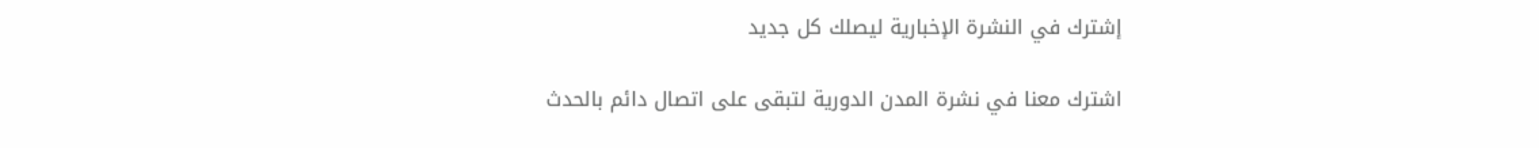إشترك في النشرة الإخبارية ليصلك كل جديد

اشترك معنا في نشرة المدن الدورية لتبقى على اتصال دائم بالحدث